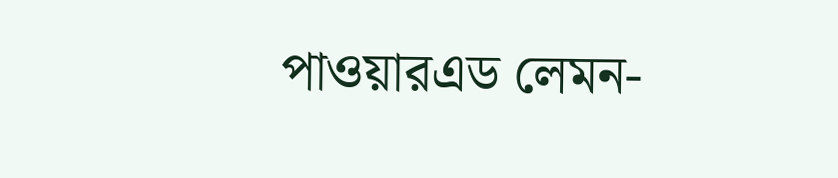পাওয়ারএড লেমন-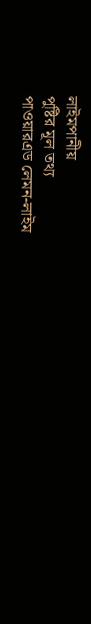লাইমপানীয়
পুষ্টির মূল তথ্য
পাওয়ারএড লেমন-লাইম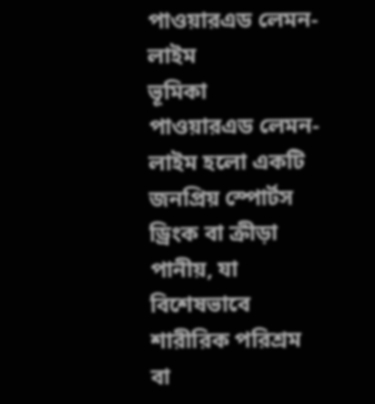পাওয়ারএড লেমন-লাইম
ভূমিকা
পাওয়ারএড লেমন-লাইম হলো একটি জনপ্রিয় স্পোর্টস ড্রিংক বা ক্রীড়া পানীয়, যা বিশেষভাবে শারীরিক পরিশ্রম বা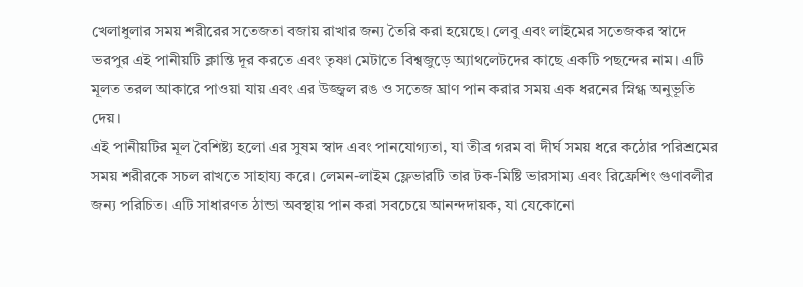খেলাধুলার সময় শরীরের সতেজতা বজায় রাখার জন্য তৈরি করা হয়েছে। লেবু এবং লাইমের সতেজকর স্বাদে ভরপুর এই পানীয়টি ক্লান্তি দূর করতে এবং তৃষ্ণা মেটাতে বিশ্বজুড়ে অ্যাথলেটদের কাছে একটি পছন্দের নাম। এটি মূলত তরল আকারে পাওয়া যায় এবং এর উজ্জ্বল রঙ ও সতেজ ঘ্রাণ পান করার সময় এক ধরনের স্নিগ্ধ অনুভূতি দেয়।
এই পানীয়টির মূল বৈশিষ্ট্য হলো এর সুষম স্বাদ এবং পানযোগ্যতা, যা তীব্র গরম বা দীর্ঘ সময় ধরে কঠোর পরিশ্রমের সময় শরীরকে সচল রাখতে সাহায্য করে। লেমন-লাইম ফ্লেভারটি তার টক-মিষ্টি ভারসাম্য এবং রিফ্রেশিং গুণাবলীর জন্য পরিচিত। এটি সাধারণত ঠান্ডা অবস্থায় পান করা সবচেয়ে আনন্দদায়ক, যা যেকোনো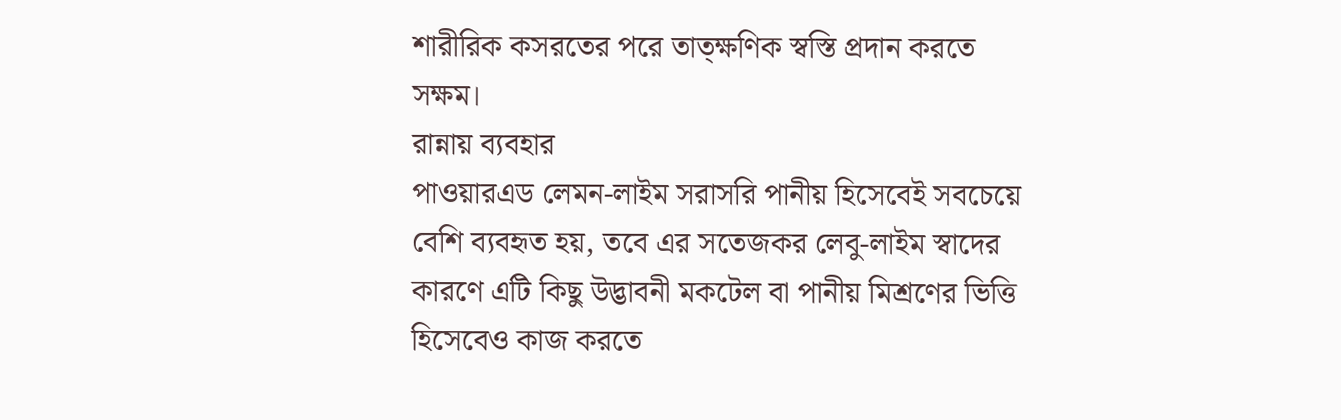শারীরিক কসরতের পরে তাত্ক্ষণিক স্বস্তি প্রদান করতে সক্ষম।
রান্নায় ব্যবহার
পাওয়ারএড লেমন-লাইম সরাসরি পানীয় হিসেবেই সবচেয়ে বেশি ব্যবহৃত হয়, তবে এর সতেজকর লেবু-লাইম স্বাদের কারণে এটি কিছু উদ্ভাবনী মকটেল বা পানীয় মিশ্রণের ভিত্তি হিসেবেও কাজ করতে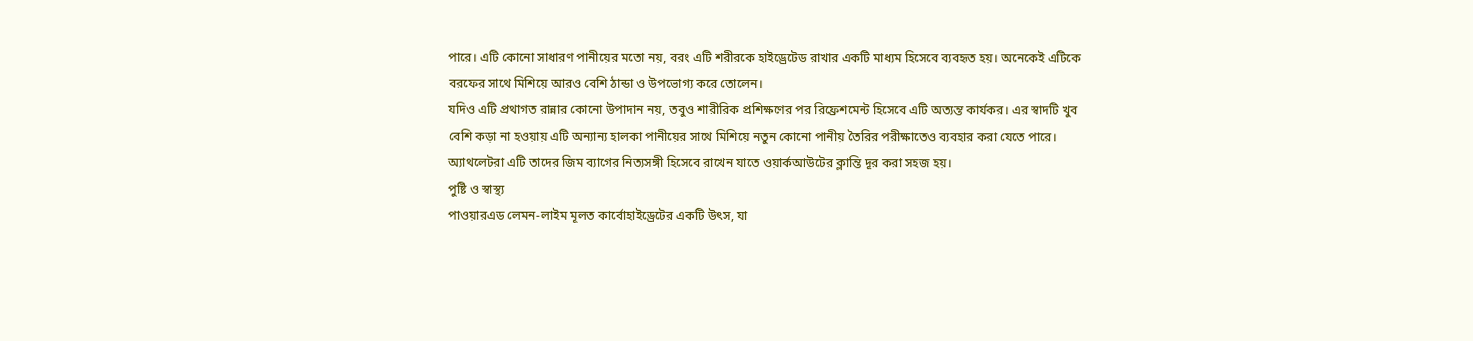পারে। এটি কোনো সাধারণ পানীয়ের মতো নয়, বরং এটি শরীরকে হাইড্রেটেড রাখার একটি মাধ্যম হিসেবে ব্যবহৃত হয়। অনেকেই এটিকে বরফের সাথে মিশিয়ে আরও বেশি ঠান্ডা ও উপভোগ্য করে তোলেন।
যদিও এটি প্রথাগত রান্নার কোনো উপাদান নয়, তবুও শারীরিক প্রশিক্ষণের পর রিফ্রেশমেন্ট হিসেবে এটি অত্যন্ত কার্যকর। এর স্বাদটি খুব বেশি কড়া না হওয়ায় এটি অন্যান্য হালকা পানীয়ের সাথে মিশিয়ে নতুন কোনো পানীয় তৈরির পরীক্ষাতেও ব্যবহার করা যেতে পারে। অ্যাথলেটরা এটি তাদের জিম ব্যাগের নিত্যসঙ্গী হিসেবে রাখেন যাতে ওয়ার্কআউটের ক্লান্তি দূর করা সহজ হয়।
পুষ্টি ও স্বাস্থ্য
পাওয়ারএড লেমন-লাইম মূলত কার্বোহাইড্রেটের একটি উৎস, যা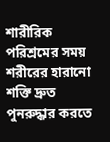শারীরিক পরিশ্রমের সময় শরীরের হারানো শক্তি দ্রুত পুনরুদ্ধার করতে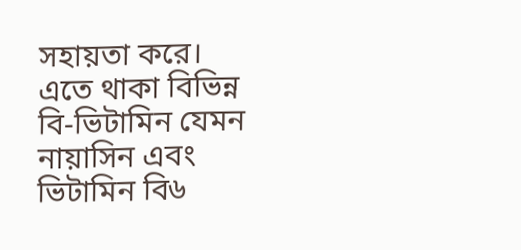সহায়তা করে। এতে থাকা বিভিন্ন বি-ভিটামিন যেমন নায়াসিন এবং ভিটামিন বি৬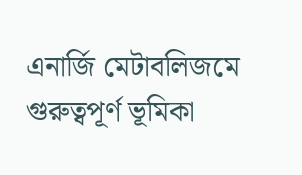এনার্জি মেটাবলিজমে গুরুত্বপূর্ণ ভূমিকা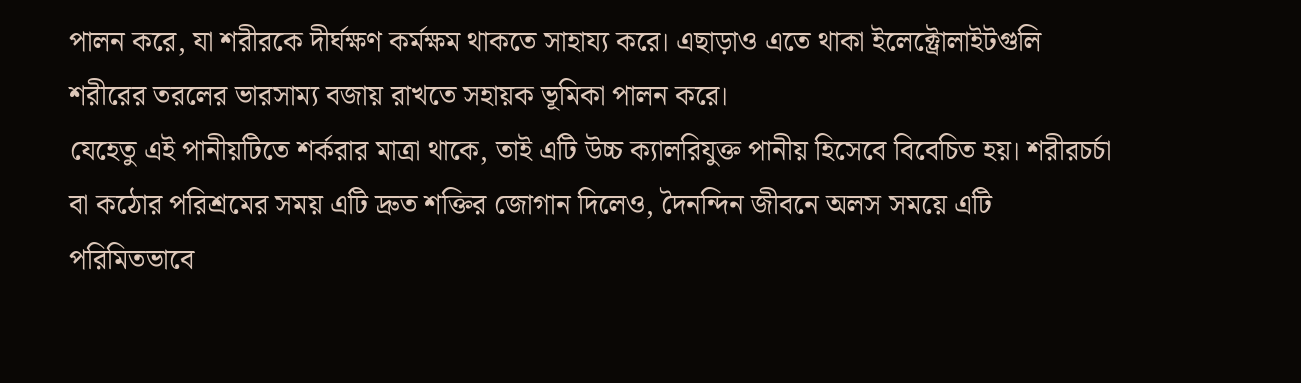পালন করে, যা শরীরকে দীর্ঘক্ষণ কর্মক্ষম থাকতে সাহায্য করে। এছাড়াও এতে থাকা ইলেক্ট্রোলাইটগুলি শরীরের তরলের ভারসাম্য বজায় রাখতে সহায়ক ভূমিকা পালন করে।
যেহেতু এই পানীয়টিতে শর্করার মাত্রা থাকে, তাই এটি উচ্চ ক্যালরিযুক্ত পানীয় হিসেবে বিবেচিত হয়। শরীরচর্চা বা কঠোর পরিশ্রমের সময় এটি দ্রুত শক্তির জোগান দিলেও, দৈনন্দিন জীবনে অলস সময়ে এটি পরিমিতভাবে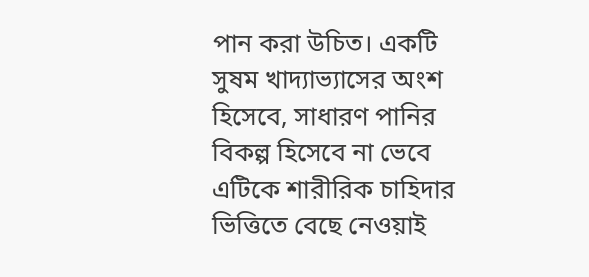পান করা উচিত। একটি সুষম খাদ্যাভ্যাসের অংশ হিসেবে, সাধারণ পানির বিকল্প হিসেবে না ভেবে এটিকে শারীরিক চাহিদার ভিত্তিতে বেছে নেওয়াই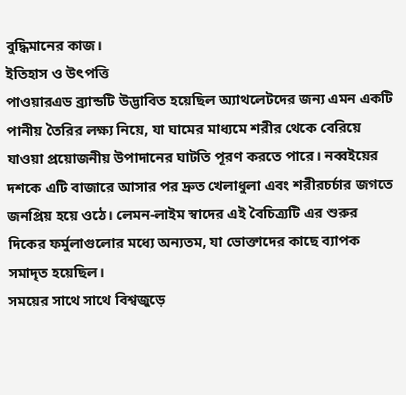বুদ্ধিমানের কাজ।
ইতিহাস ও উৎপত্তি
পাওয়ারএড ব্র্যান্ডটি উদ্ভাবিত হয়েছিল অ্যাথলেটদের জন্য এমন একটি পানীয় তৈরির লক্ষ্য নিয়ে, যা ঘামের মাধ্যমে শরীর থেকে বেরিয়ে যাওয়া প্রয়োজনীয় উপাদানের ঘাটতি পূরণ করতে পারে। নব্বইয়ের দশকে এটি বাজারে আসার পর দ্রুত খেলাধুলা এবং শরীরচর্চার জগতে জনপ্রিয় হয়ে ওঠে। লেমন-লাইম স্বাদের এই বৈচিত্র্যটি এর শুরুর দিকের ফর্মুলাগুলোর মধ্যে অন্যতম, যা ভোক্তাদের কাছে ব্যাপক সমাদৃত হয়েছিল।
সময়ের সাথে সাথে বিশ্বজুড়ে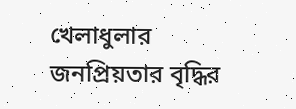খেলাধুলার জনপ্রিয়তার বৃদ্ধির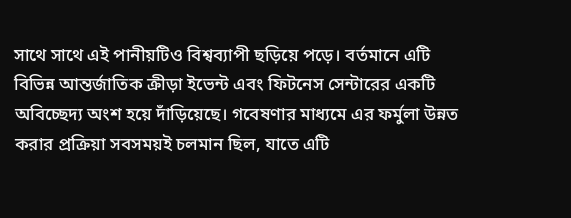সাথে সাথে এই পানীয়টিও বিশ্বব্যাপী ছড়িয়ে পড়ে। বর্তমানে এটি বিভিন্ন আন্তর্জাতিক ক্রীড়া ইভেন্ট এবং ফিটনেস সেন্টারের একটি অবিচ্ছেদ্য অংশ হয়ে দাঁড়িয়েছে। গবেষণার মাধ্যমে এর ফর্মুলা উন্নত করার প্রক্রিয়া সবসময়ই চলমান ছিল, যাতে এটি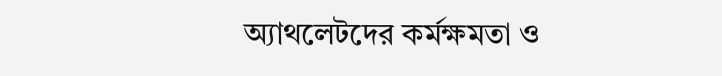অ্যাথলেটদের কর্মক্ষমতা ও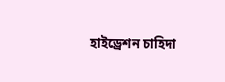হাইড্রেশন চাহিদা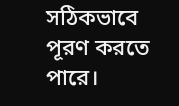সঠিকভাবে পূরণ করতে পারে।